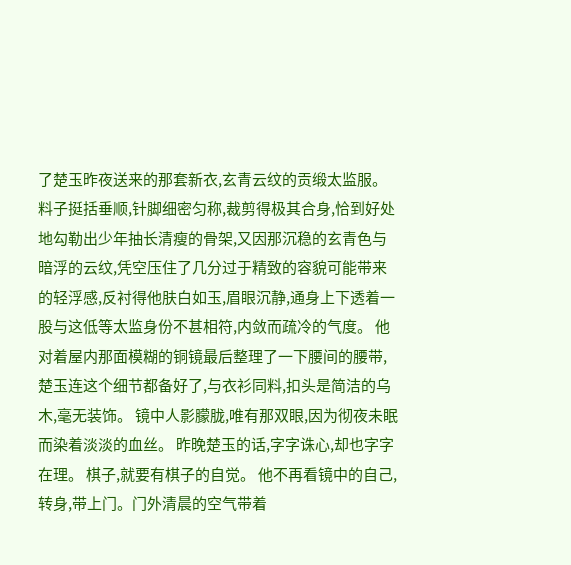了楚玉昨夜送来的那套新衣,玄青云纹的贡缎太监服。料子挺括垂顺,针脚细密匀称,裁剪得极其合身,恰到好处地勾勒出少年抽长清瘦的骨架,又因那沉稳的玄青色与暗浮的云纹,凭空压住了几分过于精致的容貌可能带来的轻浮感,反衬得他肤白如玉,眉眼沉静,通身上下透着一股与这低等太监身份不甚相符,内敛而疏冷的气度。 他对着屋内那面模糊的铜镜最后整理了一下腰间的腰带,楚玉连这个细节都备好了,与衣衫同料,扣头是简洁的乌木,毫无装饰。 镜中人影朦胧,唯有那双眼,因为彻夜未眠而染着淡淡的血丝。 昨晚楚玉的话,字字诛心,却也字字在理。 棋子,就要有棋子的自觉。 他不再看镜中的自己,转身,带上门。门外清晨的空气带着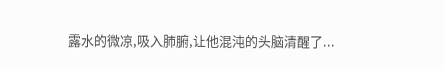露水的微凉,吸入肺腑,让他混沌的头脑清醒了...